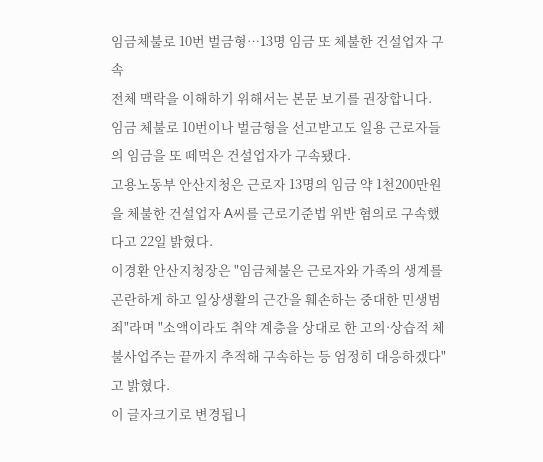임금체불로 10번 벌금형…13명 임금 또 체불한 건설업자 구속
전체 맥락을 이해하기 위해서는 본문 보기를 권장합니다.
임금 체불로 10번이나 벌금형을 선고받고도 일용 근로자들의 임금을 또 떼먹은 건설업자가 구속됐다.
고용노동부 안산지청은 근로자 13명의 임금 약 1천200만원을 체불한 건설업자 A씨를 근로기준법 위반 혐의로 구속했다고 22일 밝혔다.
이경환 안산지청장은 "임금체불은 근로자와 가족의 생계를 곤란하게 하고 일상생활의 근간을 훼손하는 중대한 민생범죄"라며 "소액이라도 취약 계층을 상대로 한 고의·상습적 체불사업주는 끝까지 추적해 구속하는 등 엄정히 대응하겠다"고 밝혔다.
이 글자크기로 변경됩니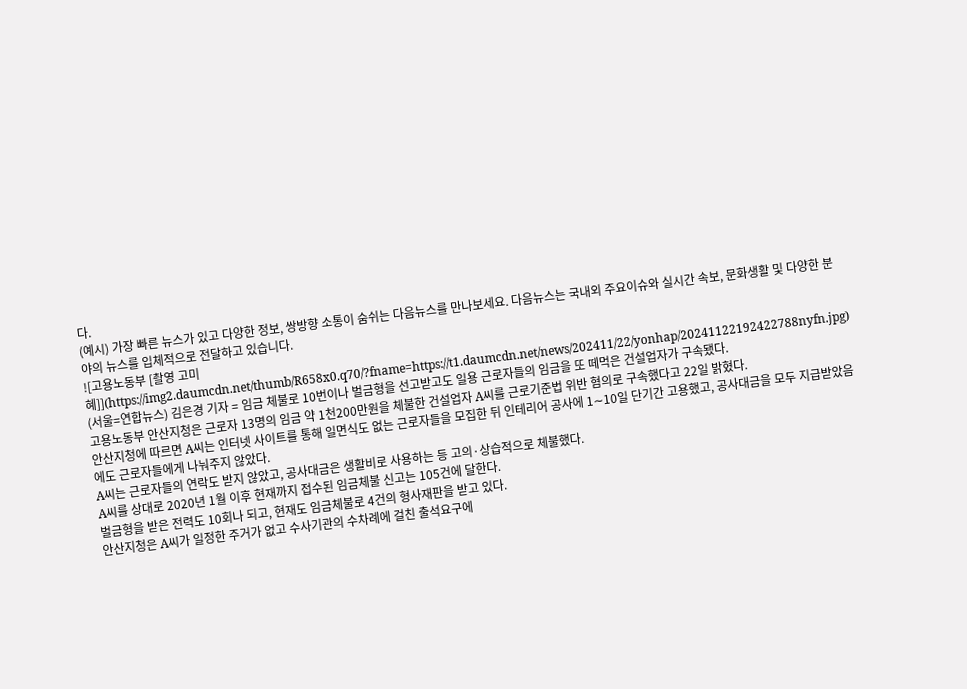다.
(예시) 가장 빠른 뉴스가 있고 다양한 정보, 쌍방향 소통이 숨쉬는 다음뉴스를 만나보세요. 다음뉴스는 국내외 주요이슈와 실시간 속보, 문화생활 및 다양한 분야의 뉴스를 입체적으로 전달하고 있습니다.
![고용노동부 [촬영 고미혜]](https://img2.daumcdn.net/thumb/R658x0.q70/?fname=https://t1.daumcdn.net/news/202411/22/yonhap/20241122192422788nyfn.jpg)
(서울=연합뉴스) 김은경 기자 = 임금 체불로 10번이나 벌금형을 선고받고도 일용 근로자들의 임금을 또 떼먹은 건설업자가 구속됐다.
고용노동부 안산지청은 근로자 13명의 임금 약 1천200만원을 체불한 건설업자 A씨를 근로기준법 위반 혐의로 구속했다고 22일 밝혔다.
안산지청에 따르면 A씨는 인터넷 사이트를 통해 일면식도 없는 근로자들을 모집한 뒤 인테리어 공사에 1∼10일 단기간 고용했고, 공사대금을 모두 지급받았음에도 근로자들에게 나눠주지 않았다.
A씨는 근로자들의 연락도 받지 않았고, 공사대금은 생활비로 사용하는 등 고의·상습적으로 체불했다.
A씨를 상대로 2020년 1월 이후 현재까지 접수된 임금체불 신고는 105건에 달한다.
벌금형을 받은 전력도 10회나 되고, 현재도 임금체불로 4건의 형사재판을 받고 있다.
안산지청은 A씨가 일정한 주거가 없고 수사기관의 수차례에 걸친 출석요구에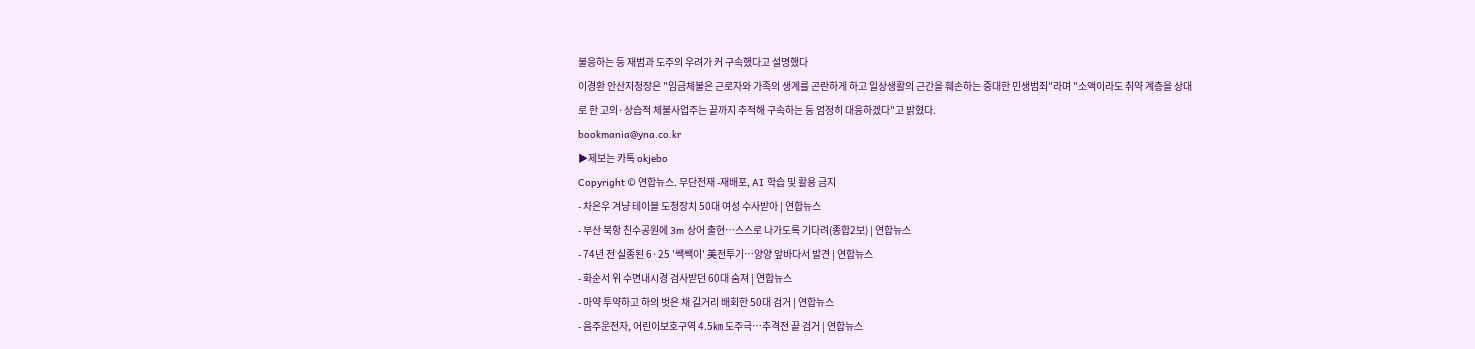불응하는 등 재범과 도주의 우려가 커 구속했다고 설명했다
이경환 안산지청장은 "임금체불은 근로자와 가족의 생계를 곤란하게 하고 일상생활의 근간을 훼손하는 중대한 민생범죄"라며 "소액이라도 취약 계층을 상대로 한 고의·상습적 체불사업주는 끝까지 추적해 구속하는 등 엄정히 대응하겠다"고 밝혔다.
bookmania@yna.co.kr
▶제보는 카톡 okjebo
Copyright © 연합뉴스. 무단전재 -재배포, AI 학습 및 활용 금지
- 차은우 겨냥 테이블 도청장치 50대 여성 수사받아 | 연합뉴스
- 부산 북항 친수공원에 3m 상어 출현…스스로 나가도록 기다려(종합2보) | 연합뉴스
- 74년 전 실종된 6·25 '쌕쌕이' 美전투기…양양 앞바다서 발견 | 연합뉴스
- 화순서 위 수면내시경 검사받던 60대 숨져 | 연합뉴스
- 마약 투약하고 하의 벗은 채 길거리 배회한 50대 검거 | 연합뉴스
- 음주운전자, 어린이보호구역 4.5㎞ 도주극…추격전 끝 검거 | 연합뉴스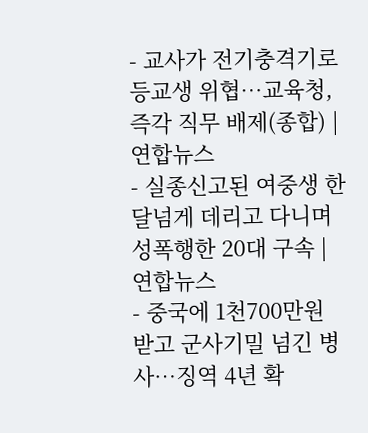- 교사가 전기충격기로 등교생 위협…교육청, 즉각 직무 배제(종합) | 연합뉴스
- 실종신고된 여중생 한달넘게 데리고 다니며 성폭행한 20대 구속 | 연합뉴스
- 중국에 1천700만원 받고 군사기밀 넘긴 병사…징역 4년 확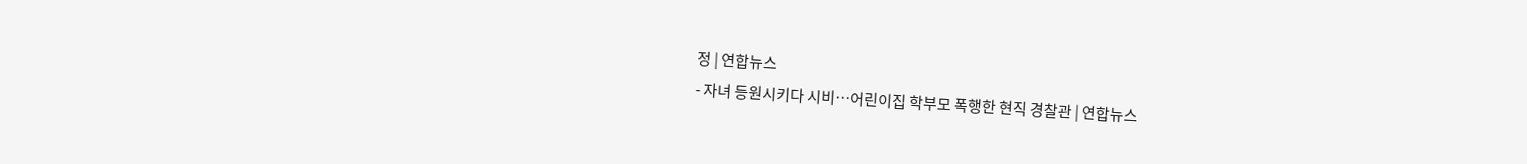정 | 연합뉴스
- 자녀 등원시키다 시비…어린이집 학부모 폭행한 현직 경찰관 | 연합뉴스